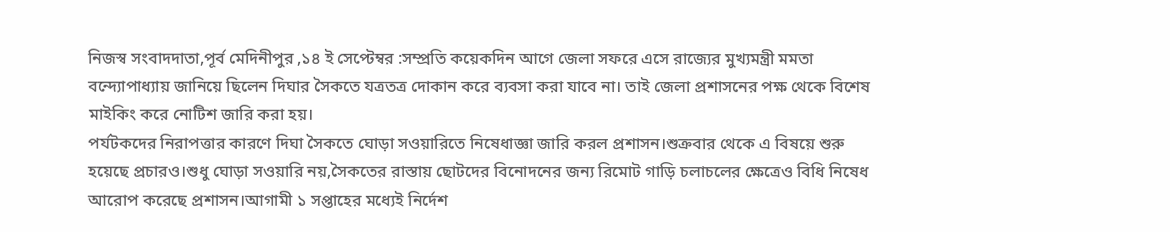নিজস্ব সংবাদদাতা,পূর্ব মেদিনীপুর ,১৪ ই সেপ্টেম্বর :সম্প্রতি কয়েকদিন আগে জেলা সফরে এসে রাজ্যের মুখ্যমন্ত্রী মমতা বন্দ্যোপাধ্যায় জানিয়ে ছিলেন দিঘার সৈকতে যত্রতত্র দোকান করে ব্যবসা করা যাবে না। তাই জেলা প্রশাসনের পক্ষ থেকে বিশেষ মাইকিং করে নোটিশ জারি করা হয়।
পর্যটকদের নিরাপত্তার কারণে দিঘা সৈকতে ঘোড়া সওয়ারিতে নিষেধাজ্ঞা জারি করল প্রশাসন।শুক্রবার থেকে এ বিষয়ে শুরু হয়েছে প্রচারও।শুধু ঘোড়া সওয়ারি নয়,সৈকতের রাস্তায় ছোটদের বিনোদনের জন্য রিমোট গাড়ি চলাচলের ক্ষেত্রেও বিধি নিষেধ আরোপ করেছে প্রশাসন।আগামী ১ সপ্তাহের মধ্যেই নির্দেশ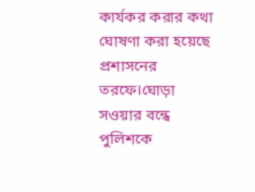কার্যকর করার কথা ঘোষণা করা হয়েছে প্রশাসনের তরফে।ঘোড়া সওয়ার বন্ধে পুলিশকে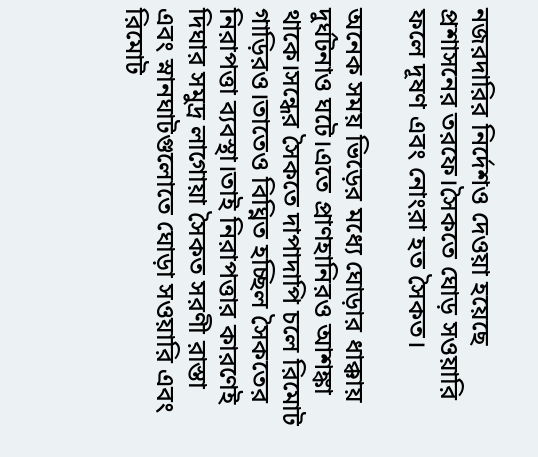নজরদারির নির্দেশও দেওয়া হয়েছে প্রশাসনের তরফে।সৈকতে ঘোড় সওয়ারি ফলে দূষণ এবং নোংরা হত সৈকত।

অনেক সময় ভিড়ের মধ্যে ঘোড়ার ধাক্কায় দুর্ঘটনাও ঘটে।এতে প্রাণহানিরও আশঙ্কা থাকে।সন্ধের সৈকতে দাপাদাপি চলে রিমোট গাড়িরও।তাতেও বিঘ্নিত হচ্ছিল সৈকতের নিরাপত্তা ব্যবস্থা।তাই নিরাপত্তার কারণেই দিঘার সমুদ্র লাগোয়া সৈকত সরণী রাস্তা এবং স্নানঘাটগুলোতে ঘোড়া সওয়ারি এবং রিমোট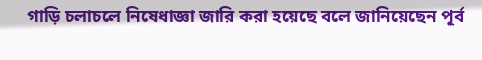গাড়ি চলাচলে নিষেধাজ্ঞা জারি করা হয়েছে বলে জানিয়েছেন পূর্ব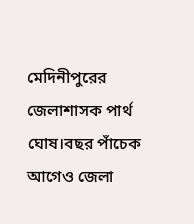মেদিনীপুরের জেলাশাসক পার্থ ঘোষ।বছর পাঁচেক আগেও জেলা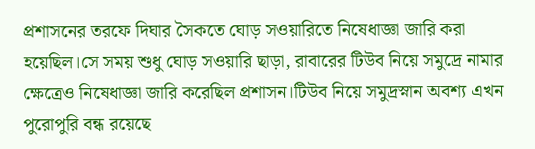প্রশাসনের তরফে দিঘার সৈকতে ঘোড় সওয়ারিতে নিষেধাজ্ঞা জারি করা হয়েছিল।সে সময় শুধু ঘোড় সওয়ারি ছাড়া, রাবারের টিউব নিয়ে সমুদ্রে নামার ক্ষেত্রেও নিষেধাজ্ঞা জারি করেছিল প্রশাসন।টিউব নিয়ে সমুদ্রস্নান অবশ্য এখন পুরোপুরি বন্ধ রয়েছে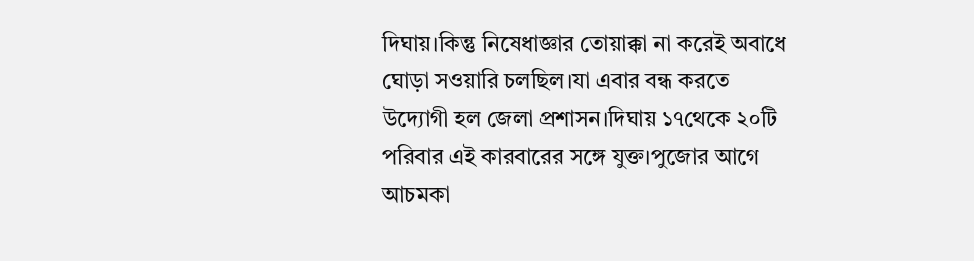দিঘায়।কিন্তু নিষেধাজ্ঞার তোয়াক্কা না করেই অবাধে ঘোড়া সওয়ারি চলছিল।যা এবার বন্ধ করতে উদ্যোগী হল জেলা প্রশাসন।দিঘায় ১৭থেকে ২০টি পরিবার এই কারবারের সঙ্গে যুক্ত।পুজোর আগে আচমকা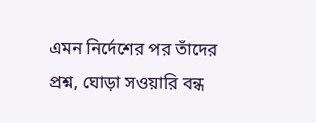এমন নির্দেশের পর তাঁদের প্রশ্ন, ঘোড়া সওয়ারি বন্ধ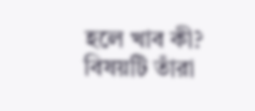হলে খাব কী? বিষয়টি তাঁরা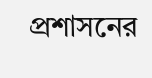প্রশাসনের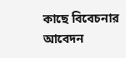কাছে বিবেচনার আবেদন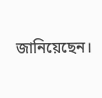জানিয়েছেন।